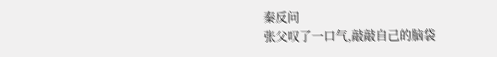秦反问
张父叹了一口气,敲敲自己的脑袋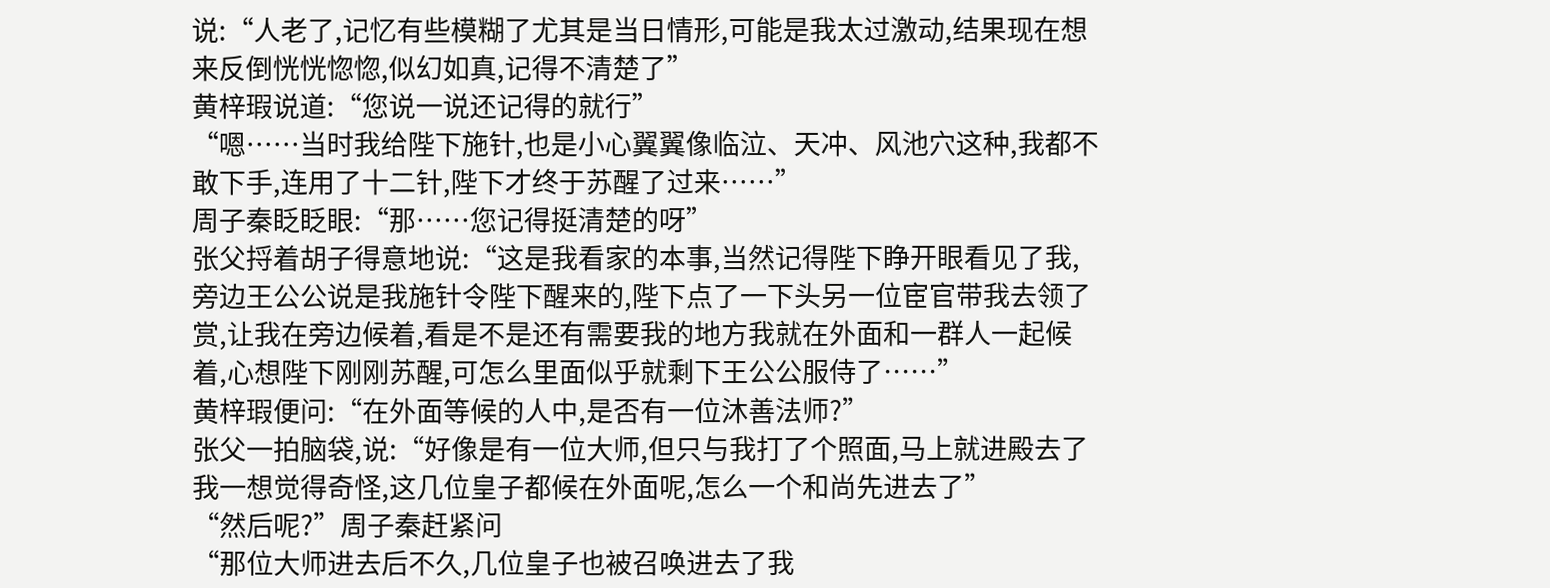说:“人老了,记忆有些模糊了尤其是当日情形,可能是我太过激动,结果现在想来反倒恍恍惚惚,似幻如真,记得不清楚了”
黄梓瑕说道:“您说一说还记得的就行”
“嗯……当时我给陛下施针,也是小心翼翼像临泣、天冲、风池穴这种,我都不敢下手,连用了十二针,陛下才终于苏醒了过来……”
周子秦眨眨眼:“那……您记得挺清楚的呀”
张父捋着胡子得意地说:“这是我看家的本事,当然记得陛下睁开眼看见了我,旁边王公公说是我施针令陛下醒来的,陛下点了一下头另一位宦官带我去领了赏,让我在旁边候着,看是不是还有需要我的地方我就在外面和一群人一起候着,心想陛下刚刚苏醒,可怎么里面似乎就剩下王公公服侍了……”
黄梓瑕便问:“在外面等候的人中,是否有一位沐善法师?”
张父一拍脑袋,说:“好像是有一位大师,但只与我打了个照面,马上就进殿去了我一想觉得奇怪,这几位皇子都候在外面呢,怎么一个和尚先进去了”
“然后呢?”周子秦赶紧问
“那位大师进去后不久,几位皇子也被召唤进去了我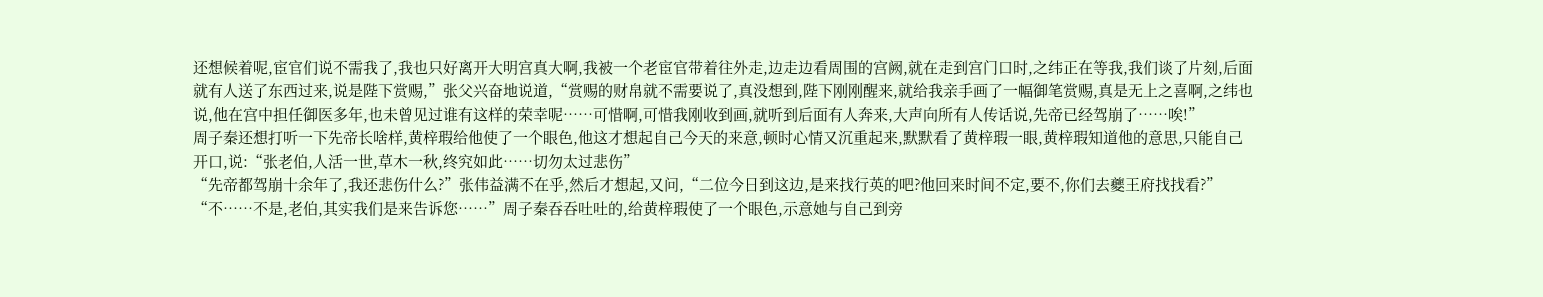还想候着呢,宦官们说不需我了,我也只好离开大明宫真大啊,我被一个老宦官带着往外走,边走边看周围的宫阙,就在走到宫门口时,之纬正在等我,我们谈了片刻,后面就有人送了东西过来,说是陛下赏赐,”张父兴奋地说道,“赏赐的财帛就不需要说了,真没想到,陛下刚刚醒来,就给我亲手画了一幅御笔赏赐,真是无上之喜啊,之纬也说,他在宫中担任御医多年,也未曾见过谁有这样的荣幸呢……可惜啊,可惜我刚收到画,就听到后面有人奔来,大声向所有人传话说,先帝已经驾崩了……唉!”
周子秦还想打听一下先帝长啥样,黄梓瑕给他使了一个眼色,他这才想起自己今天的来意,顿时心情又沉重起来,默默看了黄梓瑕一眼,黄梓瑕知道他的意思,只能自己开口,说:“张老伯,人活一世,草木一秋,终究如此……切勿太过悲伤”
“先帝都驾崩十余年了,我还悲伤什么?”张伟益满不在乎,然后才想起,又问,“二位今日到这边,是来找行英的吧?他回来时间不定,要不,你们去夔王府找找看?”
“不……不是,老伯,其实我们是来告诉您……”周子秦吞吞吐吐的,给黄梓瑕使了一个眼色,示意她与自己到旁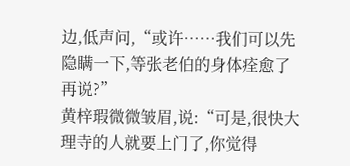边,低声问,“或许……我们可以先隐瞒一下,等张老伯的身体痊愈了再说?”
黄梓瑕微微皱眉,说:“可是,很快大理寺的人就要上门了,你觉得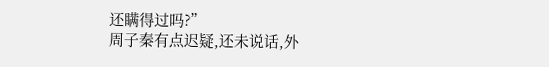还瞒得过吗?”
周子秦有点迟疑,还未说话,外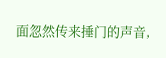面忽然传来捶门的声音,